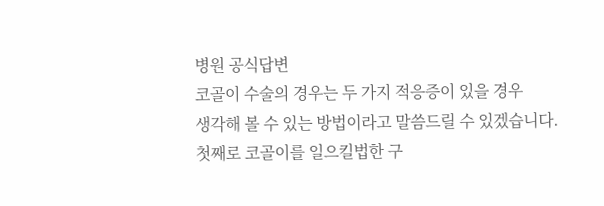병원 공식답변
코골이 수술의 경우는 두 가지 적응증이 있을 경우
생각해 볼 수 있는 방법이라고 말씀드릴 수 있겠습니다.
첫째로 코골이를 일으킬법한 구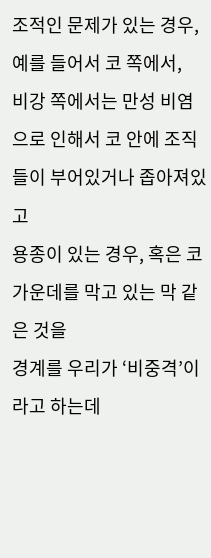조적인 문제가 있는 경우, 예를 들어서 코 쪽에서,
비강 쪽에서는 만성 비염으로 인해서 코 안에 조직들이 부어있거나 좁아져있고
용종이 있는 경우, 혹은 코 가운데를 막고 있는 막 같은 것을
경계를 우리가 ‘비중격’이라고 하는데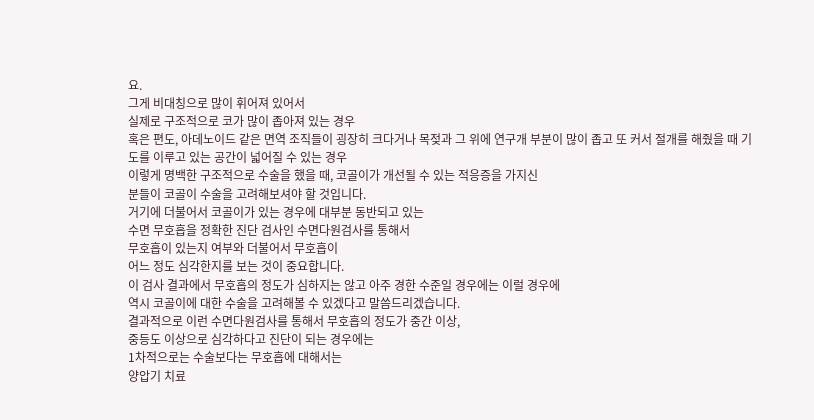요.
그게 비대칭으로 많이 휘어져 있어서
실제로 구조적으로 코가 많이 좁아져 있는 경우
혹은 편도, 아데노이드 같은 면역 조직들이 굉장히 크다거나 목젖과 그 위에 연구개 부분이 많이 좁고 또 커서 절개를 해줬을 때 기도를 이루고 있는 공간이 넓어질 수 있는 경우
이렇게 명백한 구조적으로 수술을 했을 때, 코골이가 개선될 수 있는 적응증을 가지신
분들이 코골이 수술을 고려해보셔야 할 것입니다.
거기에 더불어서 코골이가 있는 경우에 대부분 동반되고 있는
수면 무호흡을 정확한 진단 검사인 수면다원검사를 통해서
무호흡이 있는지 여부와 더불어서 무호흡이
어느 정도 심각한지를 보는 것이 중요합니다.
이 검사 결과에서 무호흡의 정도가 심하지는 않고 아주 경한 수준일 경우에는 이럴 경우에
역시 코골이에 대한 수술을 고려해볼 수 있겠다고 말씀드리겠습니다.
결과적으로 이런 수면다원검사를 통해서 무호흡의 정도가 중간 이상,
중등도 이상으로 심각하다고 진단이 되는 경우에는
1차적으로는 수술보다는 무호흡에 대해서는
양압기 치료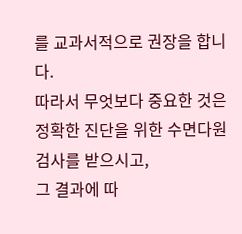를 교과서적으로 권장을 합니다.
따라서 무엇보다 중요한 것은 정확한 진단을 위한 수면다원검사를 받으시고,
그 결과에 따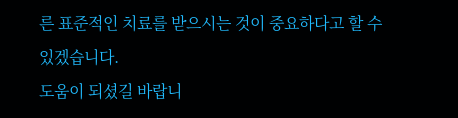른 표준적인 치료를 받으시는 것이 중요하다고 할 수 있겠습니다.
도움이 되셨길 바랍니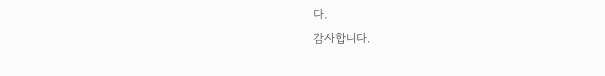다.
감사합니다.